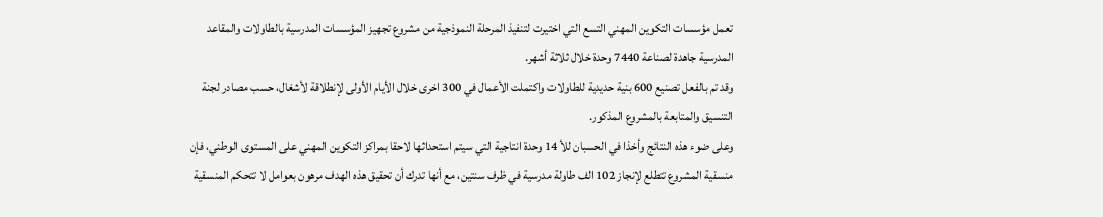تعمل مؤسسات التكوين المهني التسع التي اختيرت لتنفيذ المرحلة النموذجية من مشروع تجهيز المؤسسات المدرسية بالطاولات والمقاعد المدرسية جاهدة لصناعة 7440 وحدة خلال ثلاثة أشهر.
وقد تم بالفعل تصنيع 600 بنية حديدية للطاولات واكتملت الأعمال في 300 اخرى خلال الأيام الأولى لإنطلاقة لأشغال، حسب مصادر لجنة التنسيق والمتابعة بالمشروع المذكور.
وعلى ضوء هذه النتائج وأخذا في الحسبان للأ 14 وحدة انتاجية التي سيتم استحداثها لاحقا بمراكز التكوين المهني على المستوى الوطني، فإن منسقية المشروع تتطلع لإنجاز 102 الف طاولة مدرسية في ظرف سنتين، مع أنها تدرك أن تحقيق هذه الهدف مرهون بعوامل لا تتحكم المنسقية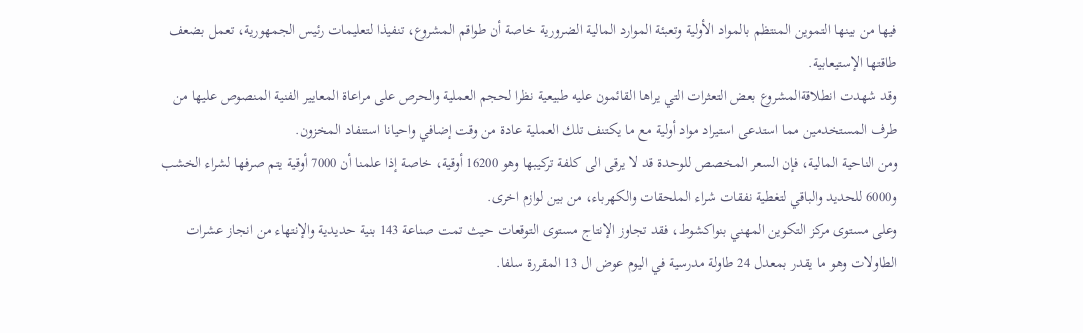فيها من بينها التموين المنتظم بالمواد الأولية وتعبئة الموارد المالية الضرورية خاصة أن طواقم المشروع، تنفيذا لتعليمات رئيس الجمهورية، تعمل بضعف طاقتها الإستيعابية.
وقد شهدت انطلاقةالمشروع بعض التعثرات التي يراها القائمون عليه طبيعية نظرا لحجم العملية والحرص على مراعاة المعايير الفنية المنصوص عليها من طرف المستخدمين مما استدعى استيراد مواد أولية مع ما يكتنف تلك العملية عادة من وقت إضافي واحيانا استنفاد المخزون.
ومن الناحية المالية، فإن السعر المخصص للوحدة قد لا يرقى الى كلفة تركيبها وهو 16200 أوقية، خاصة إذا علمنا أن 7000 أوقية يتم صرفها لشراء الخشب و6000 للحديد والباقي لتغطية نفقات شراء الملحقات والكهرباء، من بين لوازم اخرى.
وعلى مستوى مركز التكوين المهني بنواكشوط، فقد تجاوز الإنتاج مستوى التوقعات حيث تمت صناعة 143 بنية حديدية والإنتهاء من انجاز عشرات الطاولات وهو ما يقدر بمعدل 24 طاولة مدرسية في اليوم عوض ال 13 المقررة سلفا.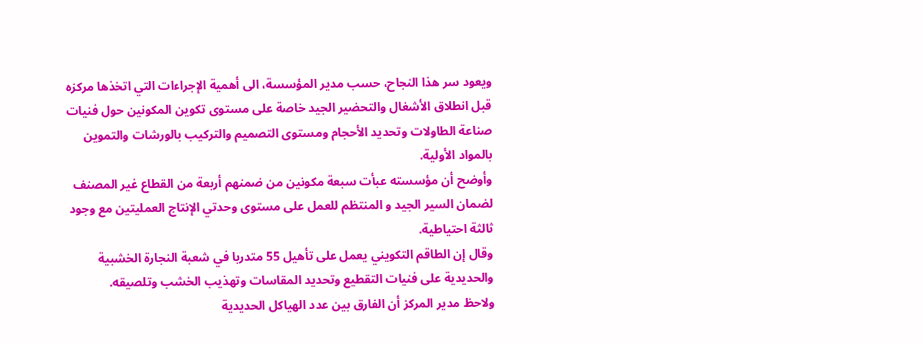ويعود سر هذا النجاح، حسب مدير المؤسسة، الى أهمية الإجراءات التي اتخذها مركزه قبل انطلاق الأشغال والتحضير الجيد خاصة على مستوى تكوين المكونين حول فنيات صناعة الطاولات وتحديد الأحجام ومستوى التصميم والتركيب بالورشات والتموين بالمواد الأولية.
وأوضح أن مؤسسته عبأت سبعة مكونين من ضمنهم أربعة من القطاع غير المصنف لضمان السير الجيد و المنتظم للعمل على مستوى وحدتي الإنتاج العمليتين مع وجود ثالثة احتياطية.
وقال إن الطاقم التكويني يعمل على تأهيل 55 متدربا في شعبة النجارة الخشبية والحديدية على فنيات التقطيع وتحديد المقاسات وتهذيب الخشب وتلصيقه.
ولاحظ مدير المركز أن الفارق بين عدد الهياكل الحديدية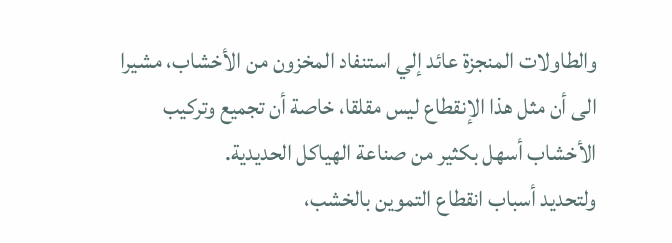والطاولات المنجزة عائد إلي استنفاد المخزون من الأخشاب، مشيرا الى أن مثل هذا الإنقطاع ليس مقلقا، خاصة أن تجميع وتركيب الأخشاب أسهل بكثير من صناعة الهياكل الحديدية.
ولتحديد أسباب انقطاع التموين بالخشب،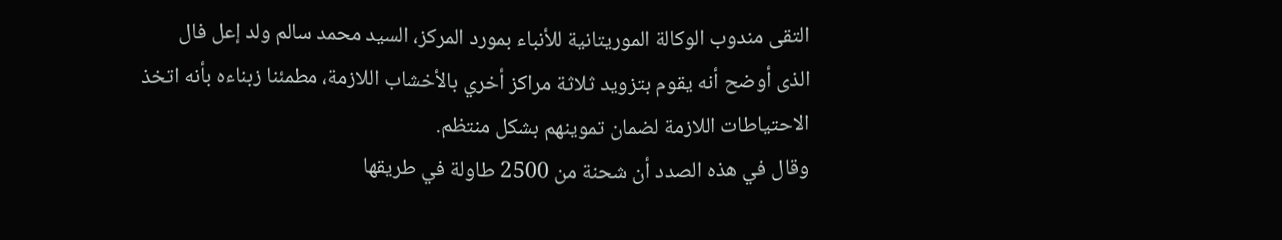التقى مندوب الوكالة الموريتانية للأنباء بمورد المركز، السيد محمد سالم ولد إعل فال الذى أوضح أنه يقوم بتزويد ثلاثة مراكز أخري بالأخشاب اللازمة، مطمئنا زبناءه بأنه اتخذ الاحتياطات اللازمة لضمان تموينهم بشكل منتظم.
وقال في هذه الصدد أن شحنة من 2500 طاولة في طريقها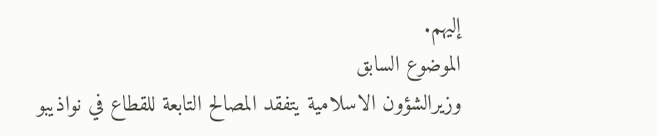إليهم.
الموضوع السابق
وزيرالشؤون الاسلامية يتفقد المصالح التابعة للقطاع في نواذيبو